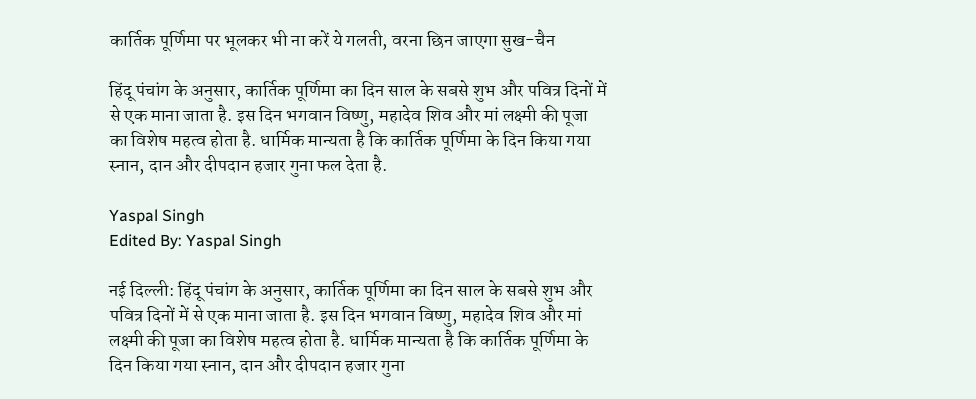कार्तिक पूर्णिमा पर भूलकर भी ना करें ये गलती, वरना छिन जाएगा सुख-चैन

हिंदू पंचांग के अनुसार, कार्तिक पूर्णिमा का दिन साल के सबसे शुभ और पवित्र दिनों में से एक माना जाता है. इस दिन भगवान विष्णु, महादेव शिव और मां लक्ष्मी की पूजा का विशेष महत्व होता है. धार्मिक मान्यता है कि कार्तिक पूर्णिमा के दिन किया गया स्नान, दान और दीपदान हजार गुना फल देता है.

Yaspal Singh
Edited By: Yaspal Singh

नई दिल्ली: हिंदू पंचांग के अनुसार, कार्तिक पूर्णिमा का दिन साल के सबसे शुभ और पवित्र दिनों में से एक माना जाता है. इस दिन भगवान विष्णु, महादेव शिव और मां लक्ष्मी की पूजा का विशेष महत्व होता है. धार्मिक मान्यता है कि कार्तिक पूर्णिमा के दिन किया गया स्नान, दान और दीपदान हजार गुना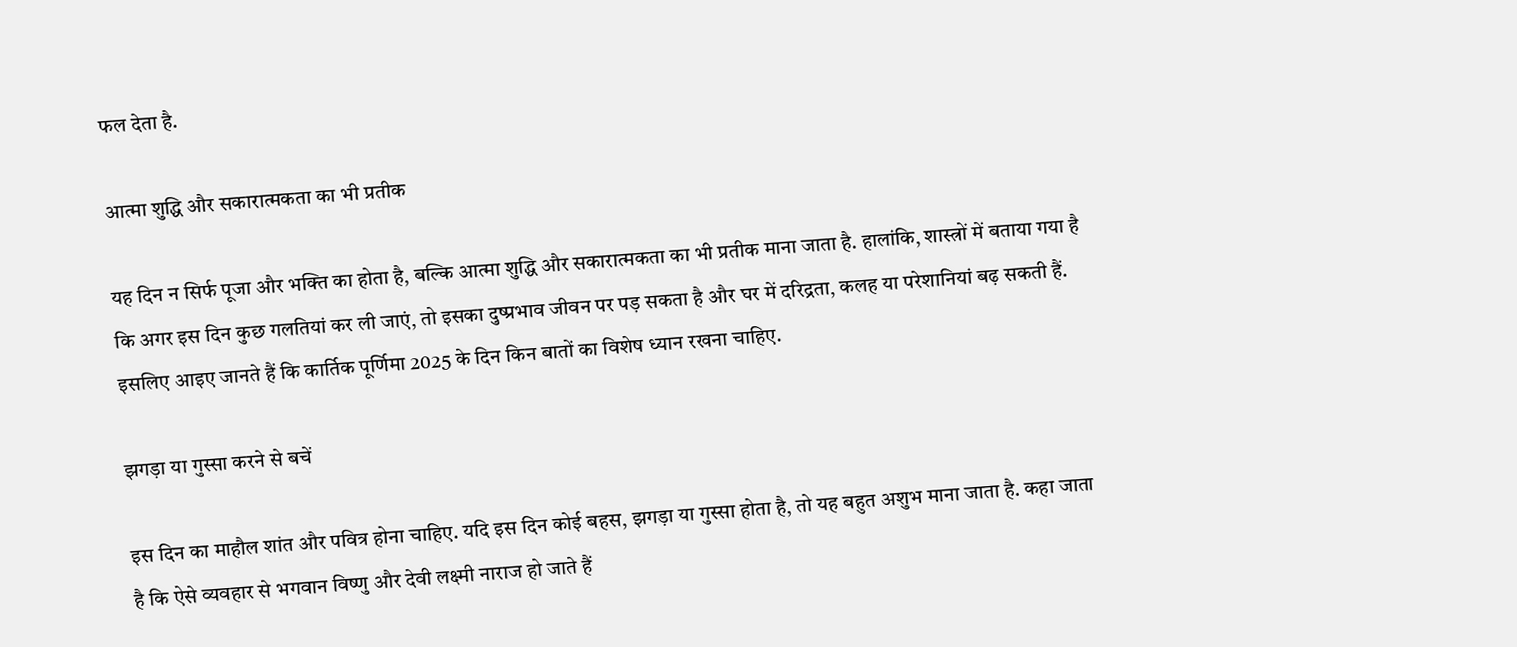फल देता है.

आत्मा शुद्धि और सकारात्मकता का भी प्रतीक

यह दिन न सिर्फ पूजा और भक्ति का होता है, बल्कि आत्मा शुद्धि और सकारात्मकता का भी प्रतीक माना जाता है. हालांकि, शास्त्रों में बताया गया है कि अगर इस दिन कुछ गलतियां कर ली जाएं, तो इसका दुष्प्रभाव जीवन पर पड़ सकता है और घर में दरिद्रता, कलह या परेशानियां बढ़ सकती हैं. इसलिए आइए जानते हैं कि कार्तिक पूर्णिमा 2025 के दिन किन बातों का विशेष ध्यान रखना चाहिए.

झगड़ा या गुस्सा करने से बचें

इस दिन का माहौल शांत और पवित्र होना चाहिए. यदि इस दिन कोई बहस, झगड़ा या गुस्सा होता है, तो यह बहुत अशुभ माना जाता है. कहा जाता है कि ऐसे व्यवहार से भगवान विष्णु और देवी लक्ष्मी नाराज हो जाते हैं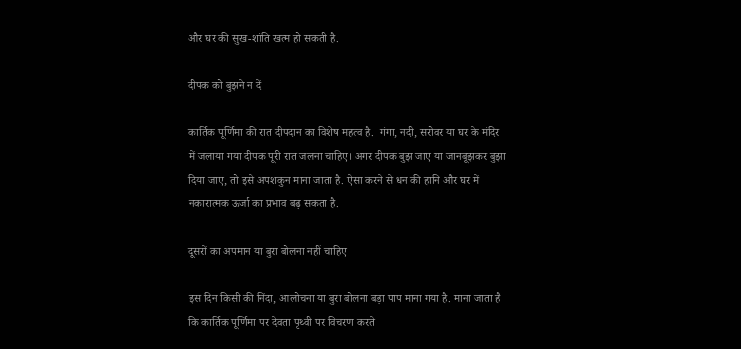और घर की सुख-शांति खत्म हो सकती है.

दीपक को बुझने न दें

कार्तिक पूर्णिमा की रात दीपदान का विशेष महत्व है.  गंगा, नदी, सरोवर या घर के मंदिर में जलाया गया दीपक पूरी रात जलना चाहिए। अगर दीपक बुझ जाए या जानबूझकर बुझा दिया जाए, तो इसे अपशकुन माना जाता है. ऐसा करने से धन की हानि और घर में नकारात्मक ऊर्जा का प्रभाव बढ़ सकता है.

दूसरों का अपमान या बुरा बोलना नहीं चाहिए

इस दिन किसी की निंदा, आलोचना या बुरा बोलना बड़ा पाप माना गया है. माना जाता है कि कार्तिक पूर्णिमा पर देवता पृथ्वी पर विचरण करते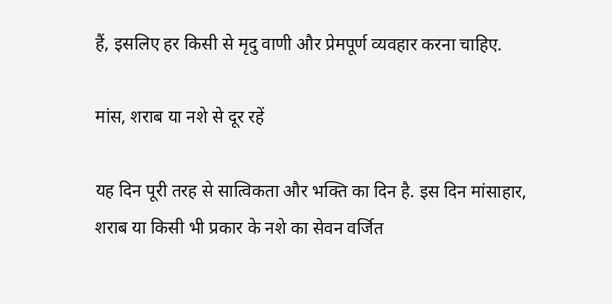हैं, इसलिए हर किसी से मृदु वाणी और प्रेमपूर्ण व्यवहार करना चाहिए.

मांस, शराब या नशे से दूर रहें

यह दिन पूरी तरह से सात्विकता और भक्ति का दिन है. इस दिन मांसाहार, शराब या किसी भी प्रकार के नशे का सेवन वर्जित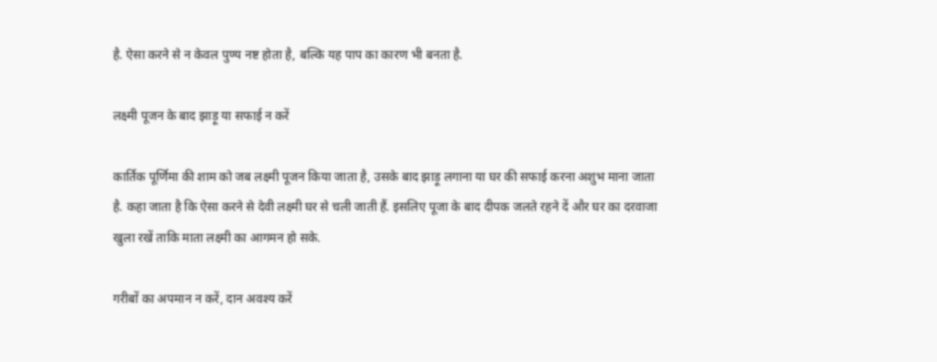है. ऐसा करने से न केवल पुण्य नष्ट होता है, बल्कि यह पाप का कारण भी बनता है.

लक्ष्मी पूजन के बाद झाड़ू या सफाई न करें

कार्तिक पूर्णिमा की शाम को जब लक्ष्मी पूजन किया जाता है, उसके बाद झाड़ू लगाना या घर की सफाई करना अशुभ माना जाता है. कहा जाता है कि ऐसा करने से देवी लक्ष्मी घर से चली जाती हैं. इसलिए पूजा के बाद दीपक जलते रहने दें और घर का दरवाजा खुला रखें ताकि माता लक्ष्मी का आगमन हो सके.

गरीबों का अपमान न करें, दान अवश्य करें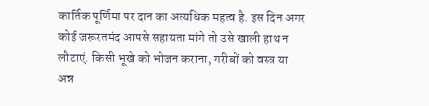कार्तिक पूर्णिमा पर दान का अत्यधिक महत्व है. इस दिन अगर कोई जरूरतमंद आपसे सहायता मांगे तो उसे खाली हाथ न लौटाएं. किसी भूखे को भोजन कराना, गरीबों को वस्त्र या अन्न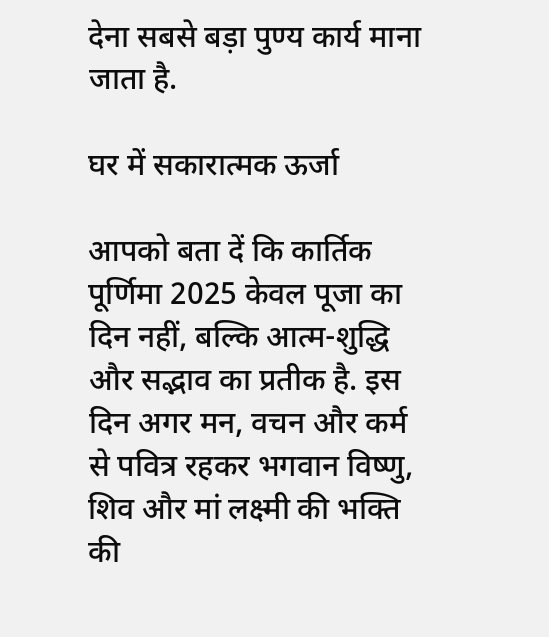देना सबसे बड़ा पुण्य कार्य माना जाता है.

घर में सकारात्मक ऊर्जा

आपको बता दें कि कार्तिक पूर्णिमा 2025 केवल पूजा का दिन नहीं, बल्कि आत्म-शुद्धि और सद्भाव का प्रतीक है. इस दिन अगर मन, वचन और कर्म से पवित्र रहकर भगवान विष्णु, शिव और मां लक्ष्मी की भक्ति की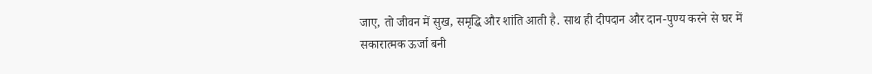जाए, तो जीवन में सुख, समृद्धि और शांति आती है. साथ ही दीपदान और दान-पुण्य करने से घर में सकारात्मक ऊर्जा बनी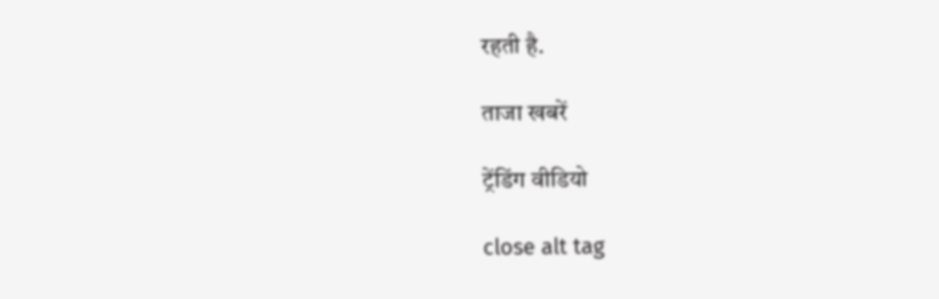रहती है.

ताजा खबरें

ट्रेंडिंग वीडियो

close alt tag